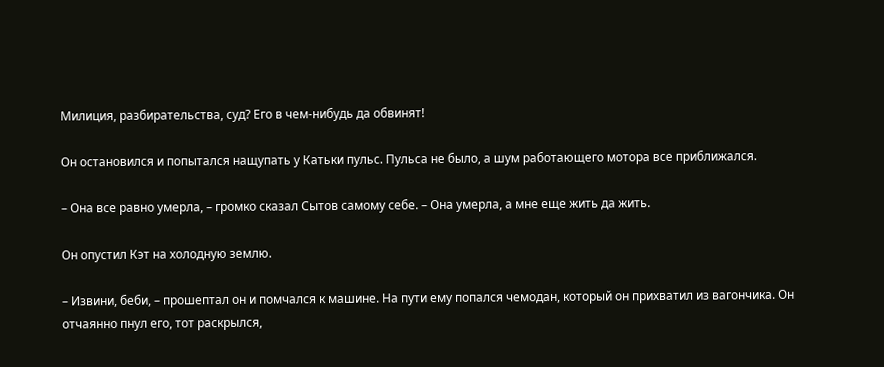Милиция, разбирательства, суд? Его в чем-нибудь да обвинят!

Он остановился и попытался нащупать у Катьки пульс. Пульса не было, а шум работающего мотора все приближался.

– Она все равно умерла, – громко сказал Сытов самому себе. – Она умерла, а мне еще жить да жить.

Он опустил Кэт на холодную землю.

– Извини, беби, – прошептал он и помчался к машине. На пути ему попался чемодан, который он прихватил из вагончика. Он отчаянно пнул его, тот раскрылся,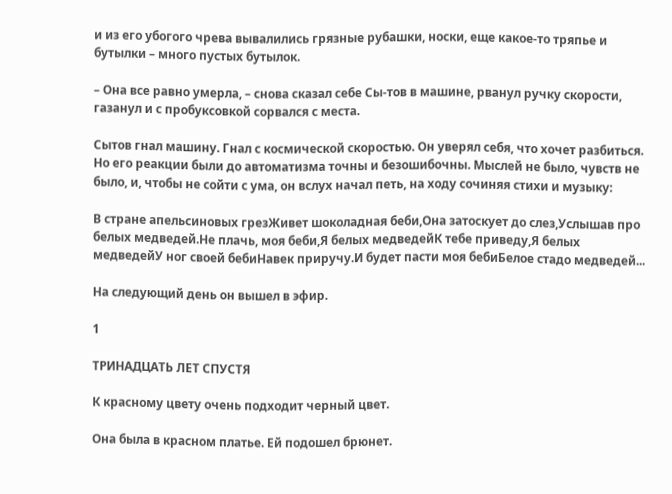и из его убогого чрева вывалились грязные рубашки, носки, еще какое-то тряпье и бутылки – много пустых бутылок.

– Она все равно умерла, – снова сказал себе Сы-тов в машине, рванул ручку скорости, газанул и с пробуксовкой сорвался с места.

Сытов гнал машину. Гнал с космической скоростью. Он уверял себя, что хочет разбиться. Но его реакции были до автоматизма точны и безошибочны. Мыслей не было, чувств не было, и, чтобы не сойти с ума, он вслух начал петь, на ходу сочиняя стихи и музыку:

В стране апельсиновых грезЖивет шоколадная беби,Она затоскует до слез,Услышав про белых медведей.Не плачь, моя беби,Я белых медведейК тебе приведу,Я белых медведейУ ног своей бебиНавек приручу.И будет пасти моя бебиБелое стадо медведей...

На следующий день он вышел в эфир.

1

ТРИНАДЦАТЬ ЛЕТ СПУСТЯ

К красному цвету очень подходит черный цвет.

Она была в красном платье. Ей подошел брюнет.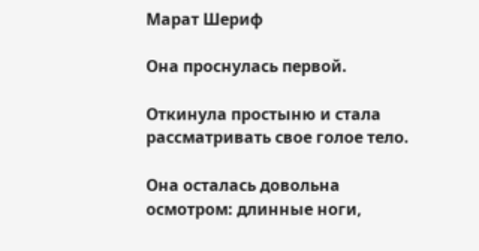Марат Шериф

Она проснулась первой.

Откинула простыню и стала рассматривать свое голое тело.

Она осталась довольна осмотром: длинные ноги,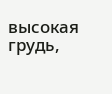высокая грудь,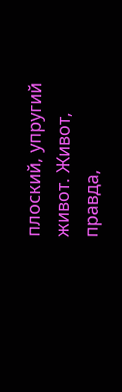плоский, упругий живот. Живот, правда,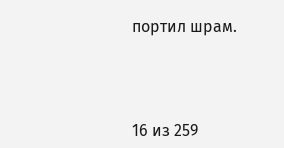портил шрам.



16 из 259